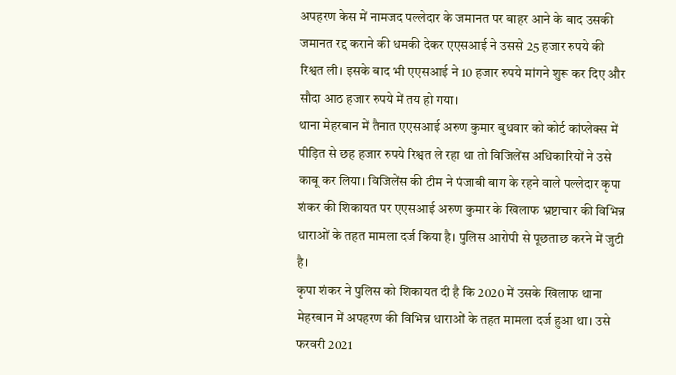अपहरण केस में नामजद पल्लेदार के जमानत पर बाहर आने के बाद उसकी जमानत रद्द कराने की धमकी देकर एएसआई ने उससे 25 हजार रुपये की रिश्वत ली। इसके बाद भी एएसआई ने 10 हजार रुपये मांगने शुरू कर दिए और सौदा आठ हजार रुपये में तय हो गया।
थाना मेहरबान में तैनात एएसआई अरुण कुमार बुधवार को कोर्ट कांप्लेक्स में पीड़ित से छह हजार रुपये रिश्वत ले रहा था तो विजिलेंस अधिकारियों ने उसे काबू कर लिया। विजिलेंस की टीम ने पंजाबी बाग के रहने वाले पल्लेदार कृपा शंकर की शिकायत पर एएसआई अरुण कुमार के खिलाफ भ्रष्टाचार की विभिन्न धाराओं के तहत मामला दर्ज किया है। पुलिस आरोपी से पूछताछ करने में जुटी है।
कृपा शंकर ने पुलिस को शिकायत दी है कि 2020 में उसके खिलाफ थाना मेहरबान में अपहरण की विभिन्न धाराओं के तहत मामला दर्ज हुआ था। उसे फरवरी 2021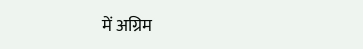में अग्रिम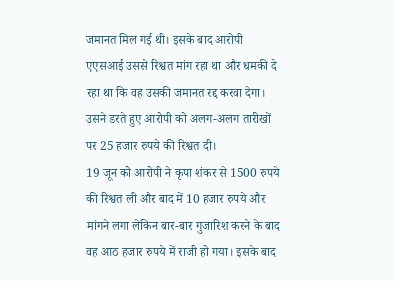जमानत मिल गई थी। इसके बाद आरोपी एएसआई उससे रिश्वत मांग रहा था और धमकी दे रहा था कि वह उसकी जमानत रद्द करवा देगा। उसने डरते हुए आरोपी को अलग-अलग तारीखों पर 25 हजार रुपये की रिश्वत दी।
19 जून को आरोपी ने कृपा शंकर से 1500 रुपये की रिश्वत ली और बाद में 10 हजार रुपये और मांगने लगा लेकिन बार-बार गुजारिश करने के बाद वह आठ हजार रुपये में राजी हो गया। इसके बाद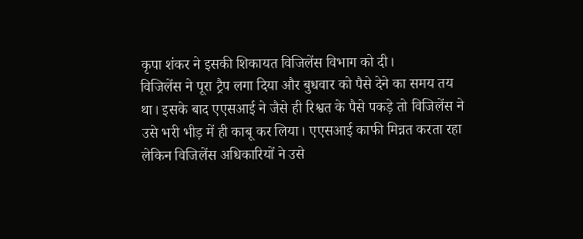कृपा शंकर ने इसकी शिकायत विजिलेंस विभाग को दी।
विजिलेंस ने पूरा ट्रैप लगा दिया और बुधवार को पैसे देने का समय तय था। इसके बाद एएसआई ने जैसे ही रिश्वत के पैसे पकड़े तो विजिलेंस ने उसे भरी भीड़ में ही काबू कर लिया। एएसआई काफी मिन्नत करता रहा लेकिन विजिलेंस अधिकारियों ने उसे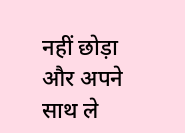नहीं छोड़ा और अपने साथ ले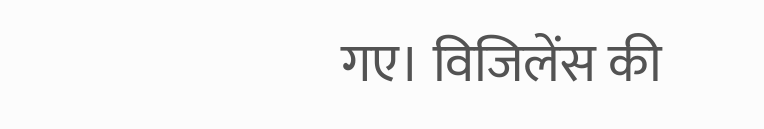गए। विजिलेंस की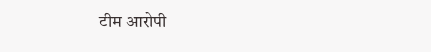टीम आरोपी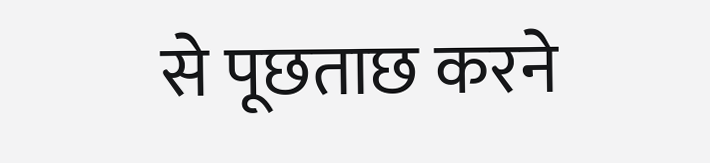से पूछताछ करने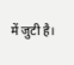में जुटी है।